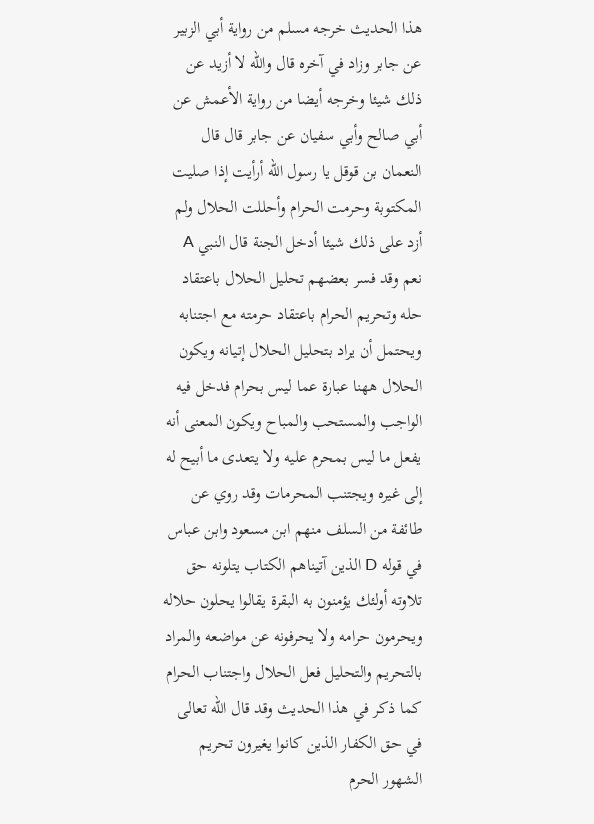هذا الحديث خرجه مسلم من رواية أبي الزبير عن جابر وزاد في آخره قال والله لا أزيد عن ذلك شيئا وخرجه أيضا من رواية الأعمش عن أبي صالح وأبي سفيان عن جابر قال قال النعمان بن قوقل يا رسول الله أرأيت إذا صليت المكتوبة وحرمت الحرام وأحللت الحلال ولم أزد على ذلك شيئا أدخل الجنة قال النبي A نعم وقد فسر بعضهم تحليل الحلال باعتقاد حله وتحريم الحرام باعتقاد حرمته مع اجتنابه ويحتمل أن يراد بتحليل الحلال إتيانه ويكون الحلال ههنا عبارة عما ليس بحرام فدخل فيه الواجب والمستحب والمباح ويكون المعنى أنه يفعل ما ليس بمحرم عليه ولا يتعدى ما أبيح له إلى غيره ويجتنب المحرمات وقد روي عن طائفة من السلف منهم ابن مسعود وابن عباس في قوله D الذين آتيناهم الكتاب يتلونه حق تلاوته أولئك يؤمنون به البقرة يقالوا يحلون حلاله ويحرمون حرامه ولا يحرفونه عن مواضعه والمراد بالتحريم والتحليل فعل الحلال واجتناب الحرام كما ذكر في هذا الحديث وقد قال الله تعالى في حق الكفار الذين كانوا يغيرون تحريم الشهور الحرم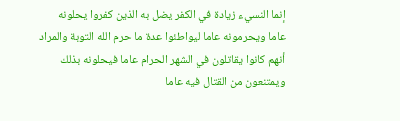إنما النسيء زيادة في الكفر يضل به الذين كفروا يحلونه عاما ويحرمونه عاما ليواطئوا عدة ما حرم الله التوبة والمراد أنهم كانوا يقاتلون في الشهر الحرام عاما فيحلونه بذلك ويمتنعون من القتال فيه عاما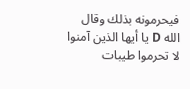فيحرمونه بذلك وقال الله D يا أيها الذين آمنوا لا تحرموا طيبات